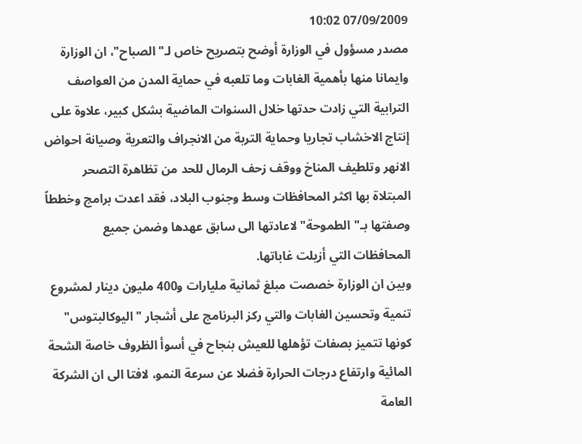07/09/2009 10:02
مصدر مسؤول في الوزارة أوضح بتصريح خاص لـ"الصباح"، ان الوزارة وايمانا منها بأهمية الغابات وما تلعبه في حماية المدن من العواصف الترابية التي زادت حدتها خلال السنوات الماضية بشكل كبير، علاوة على إنتاج الاخشاب تجاريا وحماية التربة من الانجراف والتعرية وصيانة احواض الانهر وتلطيف المناخ ووقف زحف الرمال للحد من تظاهرة التصحر المبتلاة بها اكثر المحافظات وسط وجنوب البلاد، فقد اعدت برامج وخططاً وصفتها بـ"الطموحة" لاعادتها الى سابق عهدها وضمن جميع المحافظات التي أزيلت غاباتها.
وبين ان الوزارة خصصت مبلغ ثمانية مليارات و400 مليون دينار لمشروع تنمية وتحسين الغابات والتي ركز البرنامج على أشجار "اليوكالبتوس" كونها تتميز بصفات تؤهلها للعيش بنجاح في أسوأ الظروف خاصة الشحة المائية وارتفاع درجات الحرارة فضلا عن سرعة النمو، لافتا الى ان الشركة العامة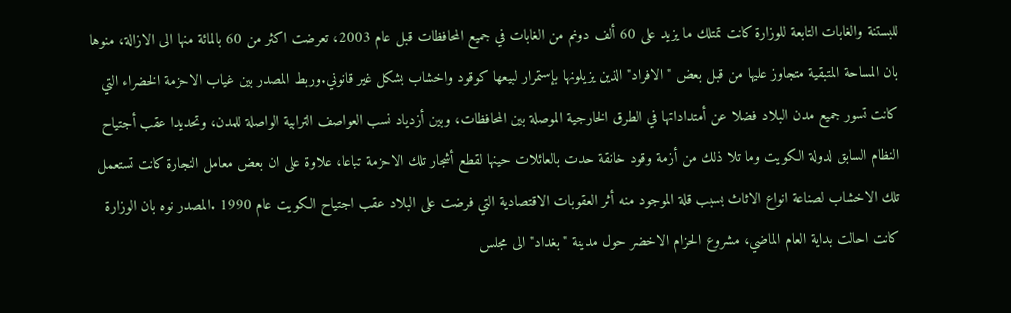للبستنة والغابات التابعة للوزارة كانت تمتلك ما يزيد على 60 ألف دونم من الغابات في جميع المحافظات قبل عام 2003، تعرضت اكثر من 60 بالمائة منها الى الازالة، منوها بان المساحة المتبقية متجاوز عليها من قبل بعض "الافراد" الذين يزيلونها بإستمرار لبيعها كوقود واخشاب بشكل غير قانوني.وربط المصدر بين غياب الاحزمة الخضراء التي كانت تسور جميع مدن البلاد فضلا عن أمتداداتها في الطرق الخارجية الموصلة بين المحافظات، وبين أزدياد نسب العواصف الترابية الواصلة للمدن، وتحديدا عقب أجتياح النظام السابق لدولة الكويت وما تلا ذلك من أزمة وقود خانقة حدت بالعائلات حينها لقطع أشجار تلك الاحزمة تباعا، علاوة على ان بعض معامل النجارة كانت تستعمل تلك الاخشاب لصناعة انواع الاثاث بسبب قلة الموجود منه أثر العقوبات الاقتصادية التي فرضت على البلاد عقب اجتياح الكويت عام 1990 .المصدر نوه بان الوزارة كانت احالت بداية العام الماضي، مشروع الحزام الاخضر حول مدينة "بغداد" الى مجلس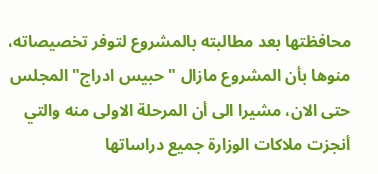محافظتها بعد مطالبته بالمشروع لتوفر تخصيصاته، منوها بأن المشروع مازال "حبيس ادراج" المجلس حتى الان، مشيرا الى أن المرحلة الاولى منه والتي أنجزت ملاكات الوزارة جميع دراساتها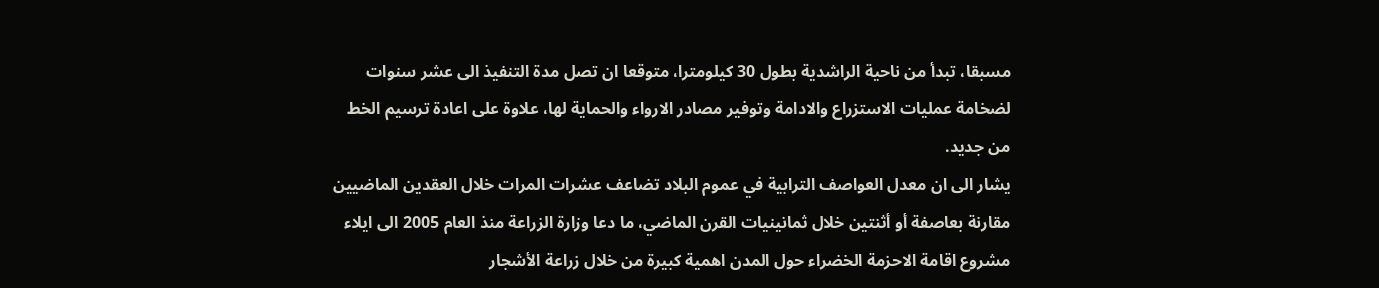مسبقا، تبدأ من ناحية الراشدية بطول 30 كيلومترا، متوقعا ان تصل مدة التنفيذ الى عشر سنوات لضخامة عمليات الاستزراع والادامة وتوفير مصادر الارواء والحماية لها، علاوة على اعادة ترسيم الخط من جديد.
يشار الى ان معدل العواصف الترابية في عموم البلاد تضاعف عشرات المرات خلال العقدين الماضيين مقارنة بعاصفة أو أثنتين خلال ثمانينيات القرن الماضي، ما دعا وزارة الزراعة منذ العام 2005 الى ايلاء مشروع اقامة الاحزمة الخضراء حول المدن اهمية كبيرة من خلال زراعة الأشجار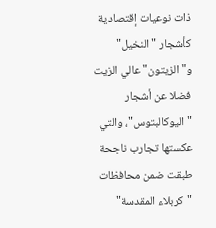ذات نوعيات إقتصادية كأشجار "النخيل" و"الزيتون" عالي الزيت فضلا عن أشجار "اليوكالبتوس"، والتي عكستها تجارب ناجحة طبقت ضمن محافظات "كربلاء المقدسة"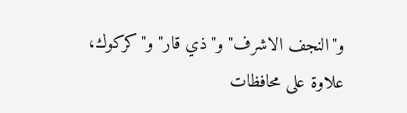و"النجف الاشرف" و"ذي قار" و"كركوك، علاوة على محافظات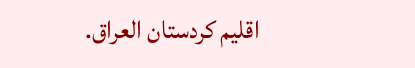اقليم كردستان العراق.